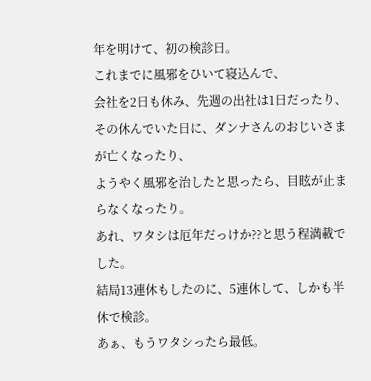年を明けて、初の検診日。
これまでに風邪をひいて寝込んで、
会社を2日も休み、先週の出社は1日だったり、
その休んでいた日に、ダンナさんのおじいさまが亡くなったり、
ようやく風邪を治したと思ったら、目眩が止まらなくなったり。
あれ、ワタシは厄年だっけか??と思う程満載でした。
結局13連休もしたのに、5連休して、しかも半休で検診。
あぁ、もうワタシったら最低。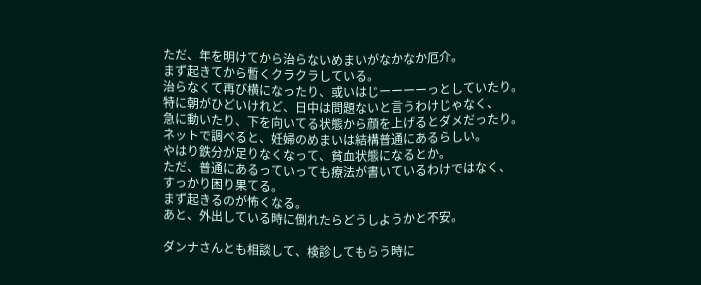ただ、年を明けてから治らないめまいがなかなか厄介。
まず起きてから暫くクラクラしている。
治らなくて再び横になったり、或いはじーーーーっとしていたり。
特に朝がひどいけれど、日中は問題ないと言うわけじゃなく、
急に動いたり、下を向いてる状態から顔を上げるとダメだったり。
ネットで調べると、妊婦のめまいは結構普通にあるらしい。
やはり鉄分が足りなくなって、貧血状態になるとか。
ただ、普通にあるっていっても療法が書いているわけではなく、
すっかり困り果てる。
まず起きるのが怖くなる。
あと、外出している時に倒れたらどうしようかと不安。

ダンナさんとも相談して、検診してもらう時に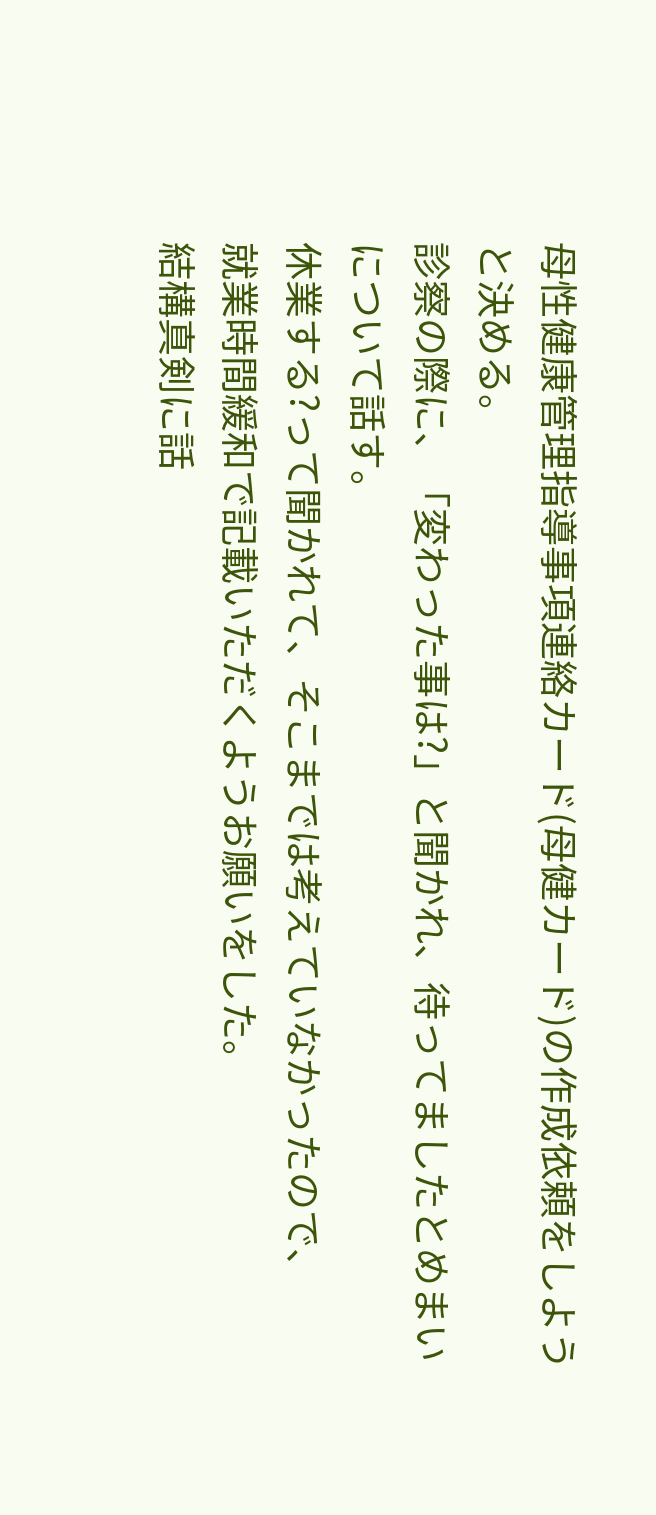母性健康管理指導事項連絡カード(母健カード)の作成依頼をしようと決める。
診察の際に、「変わった事は?」と聞かれ、待ってましたとめまいについて話す。
休業する?って聞かれて、そこまでは考えていなかったので、
就業時間緩和で記載いただくようお願いをした。
結構真剣に話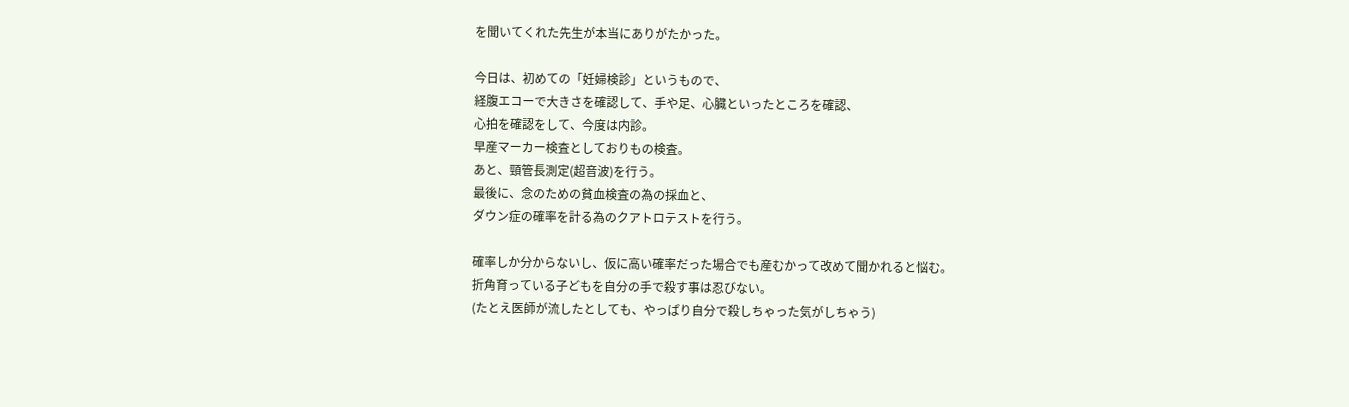を聞いてくれた先生が本当にありがたかった。

今日は、初めての「妊婦検診」というもので、
経腹エコーで大きさを確認して、手や足、心臓といったところを確認、
心拍を確認をして、今度は内診。
早産マーカー検査としておりもの検査。
あと、頸管長測定(超音波)を行う。
最後に、念のための貧血検査の為の採血と、
ダウン症の確率を計る為のクアトロテストを行う。

確率しか分からないし、仮に高い確率だった場合でも産むかって改めて聞かれると悩む。
折角育っている子どもを自分の手で殺す事は忍びない。
(たとえ医師が流したとしても、やっぱり自分で殺しちゃった気がしちゃう)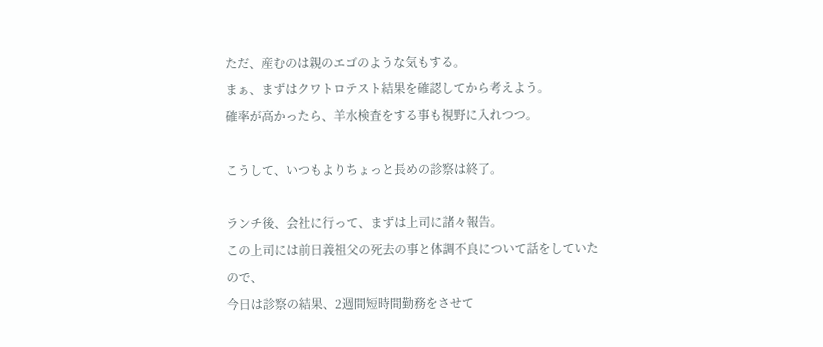ただ、産むのは親のエゴのような気もする。
まぁ、まずはクワトロテスト結果を確認してから考えよう。
確率が高かったら、羊水検査をする事も視野に入れつつ。

こうして、いつもよりちょっと長めの診察は終了。

ランチ後、会社に行って、まずは上司に諸々報告。
この上司には前日義祖父の死去の事と体調不良について話をしていたので、
今日は診察の結果、2週間短時間勤務をさせて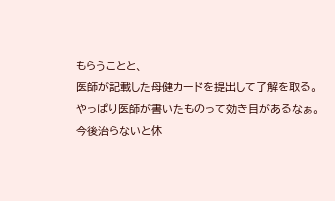もらうことと、
医師が記載した母健カードを提出して了解を取る。
やっぱり医師が書いたものって効き目があるなぁ。
今後治らないと休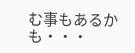む事もあるかも・・・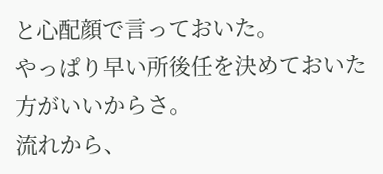と心配顔で言っておいた。
やっぱり早い所後任を決めておいた方がいいからさ。
流れから、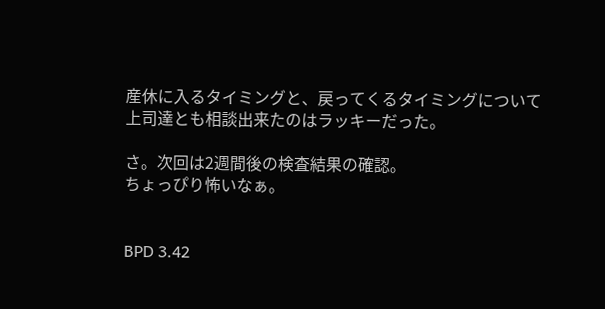産休に入るタイミングと、戻ってくるタイミングについて
上司達とも相談出来たのはラッキーだった。

さ。次回は2週間後の検査結果の確認。
ちょっぴり怖いなぁ。


BPD 3.42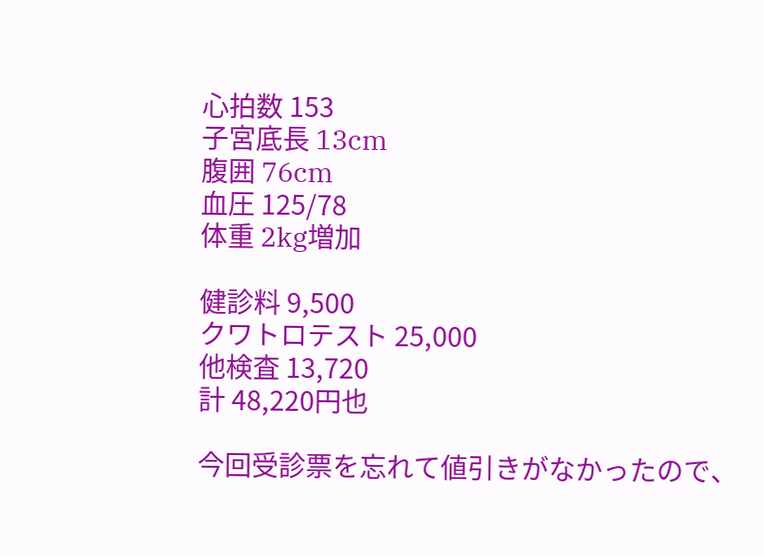心拍数 153
子宮底長 13cm
腹囲 76cm
血圧 125/78
体重 2kg増加

健診料 9,500
クワトロテスト 25,000
他検査 13,720
計 48,220円也

今回受診票を忘れて値引きがなかったので、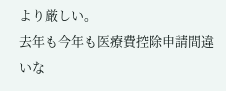より厳しい。
去年も今年も医療費控除申請間違いな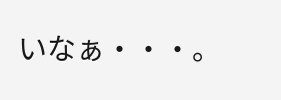いなぁ・・・。